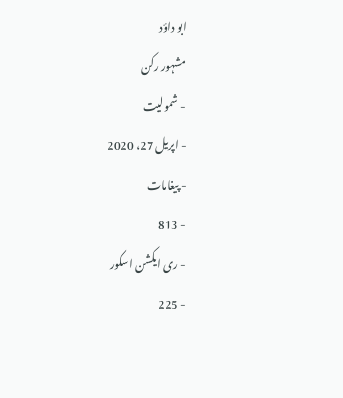ابو داؤد
مشہور رکن
- شمولیت
- اپریل 27، 2020
- پیغامات
- 813
- ری ایکشن اسکور
- 225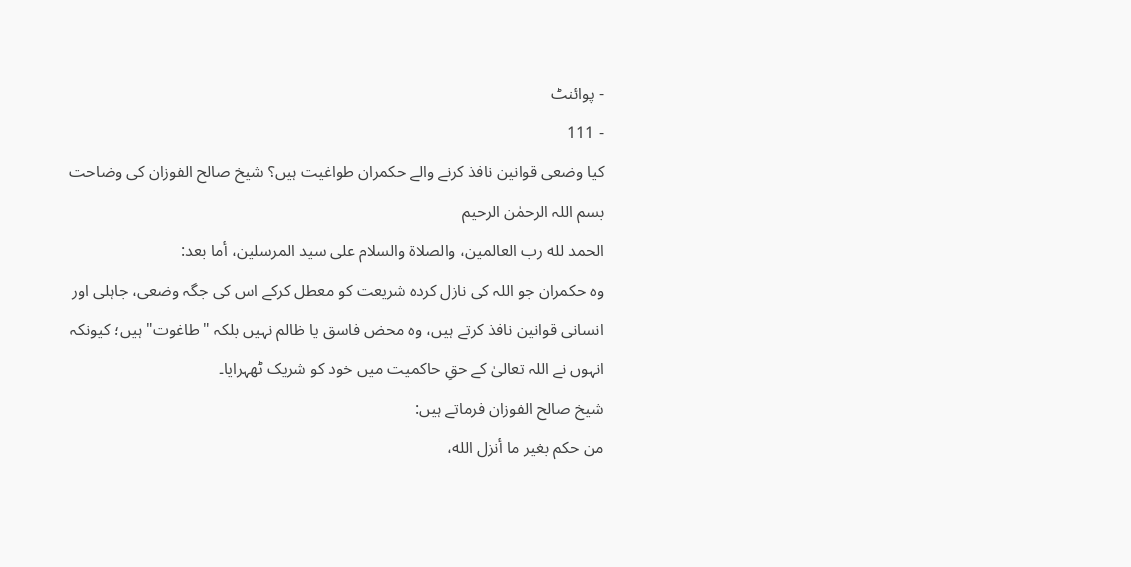- پوائنٹ
- 111
کیا وضعی قوانین نافذ کرنے والے حکمران طواغیت ہیں؟ شیخ صالح الفوزان کی وضاحت
بسم اللہ الرحمٰن الرحیم
الحمد لله رب العالمين، والصلاة والسلام على سيد المرسلين، أما بعد:
وہ حکمران جو اللہ کی نازل کردہ شریعت کو معطل کرکے اس کی جگہ وضعی، جاہلی اور انسانی قوانین نافذ کرتے ہیں، وہ محض فاسق یا ظالم نہیں بلکہ "طاغوت" ہیں؛ کیونکہ انہوں نے اللہ تعالیٰ کے حقِ حاکمیت میں خود کو شریک ٹھہرایا۔
شیخ صالح الفوزان فرماتے ہیں:
من حكم بغير ما أنزل الله،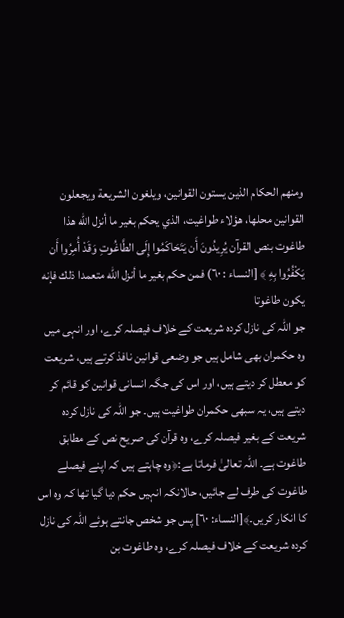ومنهم الحكام الذين يستون القوانين، ويلغون الشريعة ويجعلون القوانين محلها، هؤلاء طواغيت، الذي يحكم بغير ما أنزل الله هذا طاغوت بنص القرآن يُرِيدُونَ أَن يَتَحَاكَمُوا إِلَى الطَّاغُوتِ وَقَدْ أُمِرُوا أَن يَكْفُرُوا بِهِ ﴾ [النساء : ٦٠) فمن حكم بغير ما أنزل الله متعمدا ذلك فإنه يكون طاغوتا
جو اللہ کی نازل کردہ شریعت کے خلاف فیصلہ کرے، اور انہی میں وہ حکمران بھی شامل ہیں جو وضعی قوانین نافذ کرتے ہیں، شریعت کو معطل کر دیتے ہیں، اور اس کی جگہ انسانی قوانین کو قائم کر دیتے ہیں، یہ سبھی حکمران طواغیت ہیں۔ جو اللہ کی نازل کردہ شریعت کے بغیر فیصلہ کرے، وہ قرآن کی صریح نص کے مطابق طاغوت ہے۔ اللہ تعالیٰ فرماتا ہے:﴿وہ چاہتے ہیں کہ اپنے فیصلے طاغوت کی طرف لے جائیں، حالانکہ انہیں حکم دیا گیا تھا کہ وہ اس کا انکار کریں۔﴾[النساء: ٦٠] پس جو شخص جانتے ہوئے اللہ کی نازل کردہ شریعت کے خلاف فیصلہ کرے، وہ طاغوت بن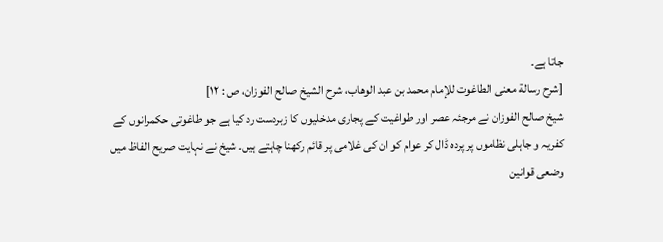جاتا ہے۔
[شرح رسالة معنى الطاغوت للإمام محمد بن عبد الوهاب، شرح الشيخ صالح الفوزان، ص : ١٢]
شیخ صالح الفوزان نے مرجئہ عصر اور طواغیت کے پجاری مدخلیوں کا زبردست رد کیا ہے جو طاغوتی حکمرانوں کے کفریہ و جاہلی نظاموں پر پردہ ڈال کر عوام کو ان کی غلامی پر قائم رکھنا چاہتے ہیں۔ شیخ نے نہایت صریح الفاظ میں وضعی قوانین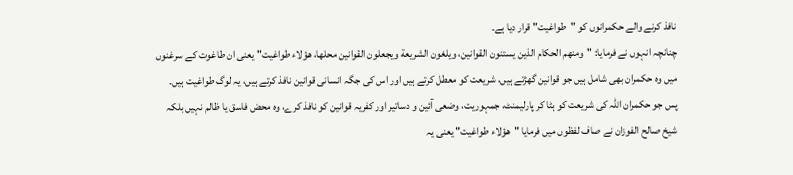نافذ کرنے والے حکمرانوں کو "طواغيت" قرار دیا ہے۔
چنانچہ انہوں نے فرمایا: "ومنهم الحكام الذين يستنون القوانين، ويلغون الشريعة ويجعلون القوانين محلها، هؤلاء طواغيت" یعنی ان طاغوت کے سرغنوں میں وہ حکمران بھی شامل ہیں جو قوانین گھڑتے ہیں، شریعت کو معطل کرتے ہیں اور اس کی جگہ انسانی قوانین نافذ کرتے ہیں، یہ لوگ طواغیت ہیں۔
پس جو حکمران اللہ کی شریعت کو ہٹا کر پارلیمنٹ، جمہوریت، وضعی آئین و دساتیر اور کفریہ قوانین کو نافذ کرے، وہ محض فاسق یا ظالم نہیں بلکہ شیخ صالح الفوزان نے صاف لفظوں میں فرمایا "هؤلاء طواغيت" یعنی یہ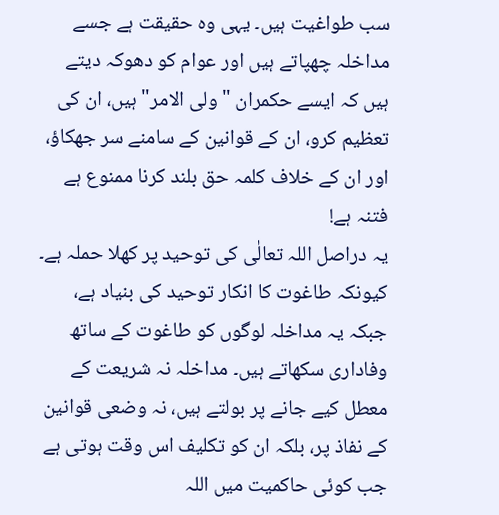سب طواغیت ہیں۔ یہی وہ حقیقت ہے جسے مداخلہ چھپاتے ہیں اور عوام کو دھوکہ دیتے ہیں کہ ایسے حکمران "ولی الامر" ہیں، ان کی تعظیم کرو، ان کے قوانین کے سامنے سر جھکاؤ، اور ان کے خلاف کلمہ حق بلند کرنا ممنوع ہے فتنہ ہے!
یہ دراصل اللہ تعالٰی کی توحید پر کھلا حملہ ہے۔ کیونکہ طاغوت کا انکار توحید کی بنیاد ہے، جبکہ یہ مداخلہ لوگوں کو طاغوت کے ساتھ وفاداری سکھاتے ہیں۔ مداخلہ نہ شریعت کے معطل کیے جانے پر بولتے ہیں، نہ وضعی قوانین کے نفاذ پر، بلکہ ان کو تکلیف اس وقت ہوتی ہے جب کوئی حاکمیت میں اللہ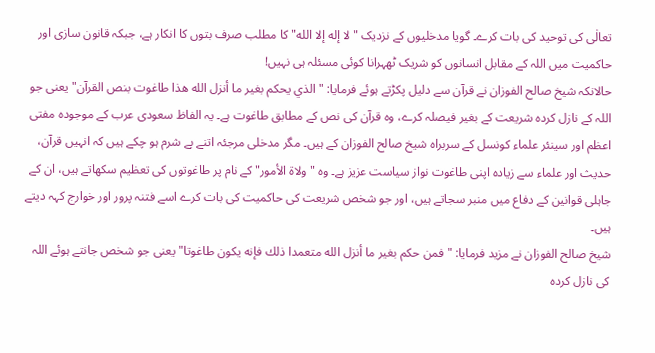تعالٰی کی توحید کی بات کرے۔ گویا مدخلیوں کے نزدیک "لا إله إلا الله" کا مطلب صرف بتوں کا انکار ہے، جبکہ قانون سازی اور حاکمیت میں اللہ کے مقابل انسانوں کو شریک ٹھہرانا کوئی مسئلہ ہی نہیں!
حالانکہ شیخ صالح الفوزان نے قرآن سے دلیل پکڑتے ہوئے فرمایا: "الذي يحكم بغير ما أنزل الله هذا طاغوت بنص القرآن" یعنی جو اللہ کے نازل کردہ شریعت کے بغیر فیصلہ کرے، وہ قرآن کی نص کے مطابق طاغوت ہے۔ یہ الفاظ سعودی عرب کے موجودہ مفتی اعظم اور سینئر علماء کونسل کے سربراہ شیخ صالح الفوزان کے ہیں۔ مگر مدخلی مرجئہ اتنے بے شرم ہو چکے ہیں کہ انہیں قرآن، حدیث اور علماء سے زیادہ اپنی طاغوت نواز سیاست عزیز ہے۔ وہ "ولاة الأمور" کے نام پر طاغوتوں کی تعظیم سکھاتے ہیں، ان کے جاہلی قوانین کے دفاع میں منبر سجاتے ہیں، اور جو شخص شریعت کی حاکمیت کی بات کرے اسے فتنہ پرور اور خوارج کہہ دیتے ہیں۔
شیخ صالح الفوزان نے مزید فرمایا: "فمن حكم بغير ما أنزل الله متعمدا ذلك فإنه يكون طاغوتا" یعنی جو شخص جانتے ہوئے اللہ کی نازل کردہ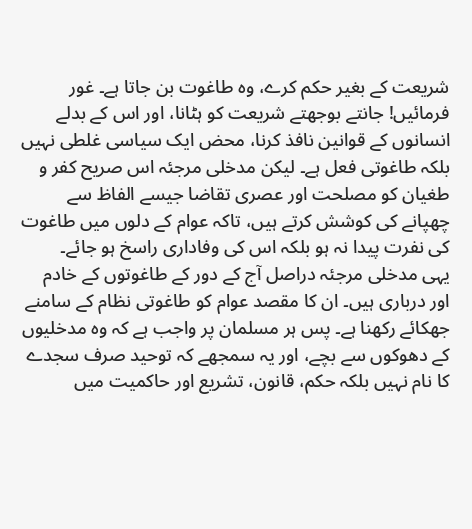شریعت کے بغیر حکم کرے، وہ طاغوت بن جاتا ہے۔ غور فرمائیں! جانتے بوجھتے شریعت کو ہٹانا، اور اس کے بدلے انسانوں کے قوانین نافذ کرنا، محض ایک سیاسی غلطی نہیں بلکہ طاغوتی فعل ہے۔ لیکن مدخلی مرجئہ اس صریح کفر و طغیان کو مصلحت اور عصری تقاضا جیسے الفاظ سے چھپانے کی کوشش کرتے ہیں، تاکہ عوام کے دلوں میں طاغوت کی نفرت پیدا نہ ہو بلکہ اس کی وفاداری راسخ ہو جائے۔
یہی مدخلی مرجئہ دراصل آج کے دور کے طاغوتوں کے خادم اور درباری ہیں۔ ان کا مقصد عوام کو طاغوتی نظام کے سامنے جھکائے رکھنا ہے۔ پس ہر مسلمان پر واجب ہے کہ وہ مدخلیوں کے دھوکوں سے بچے، اور یہ سمجھے کہ توحید صرف سجدے کا نام نہیں بلکہ حکم، قانون، تشریع اور حاکمیت میں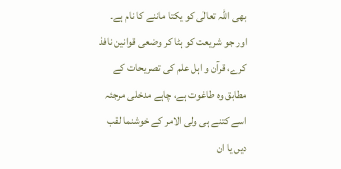بھی اللہ تعالٰی کو یکتا ماننے کا نام ہے۔ اور جو شریعت کو ہٹا کر وضعی قوانین نافذ کرے، قرآن و اہل علم کی تصریحات کے مطابق وہ طاغوت ہے، چاہے مدخلی مرجئہ اسے کتنے ہی ولی الامر کے خوشنما لقب دیں یا ان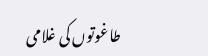طاغوتوں کی غلامی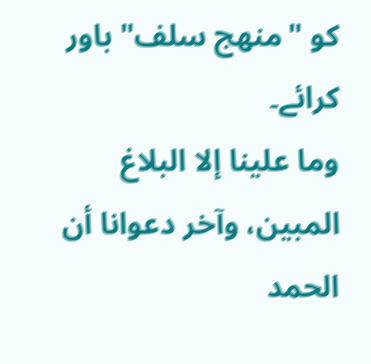کو "منهج سلف" باور کرائے۔
وما علينا إلا البلاغ المبين، وآخر دعوانا أن الحمد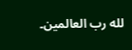لله رب العالمين۔